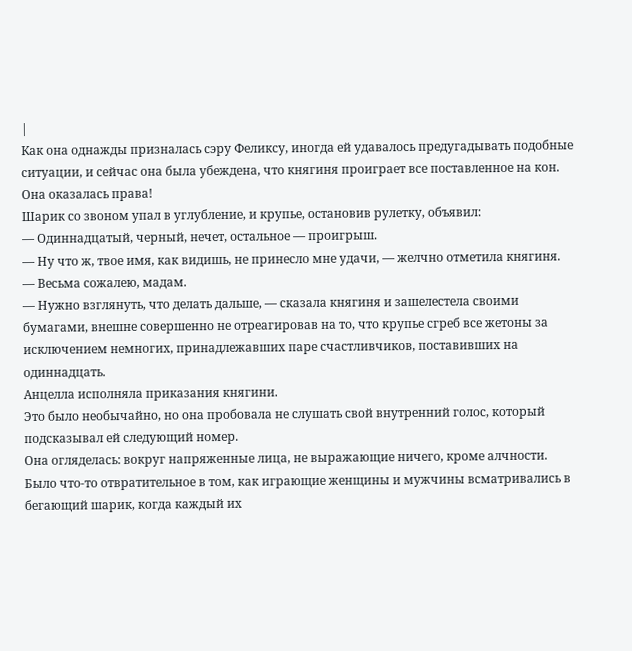|
Как она однажды призналась сэру Феликсу, иногда ей удавалось предугадывать подобные ситуации, и сейчас она была убеждена, что княгиня проиграет все поставленное на кон.
Она оказалась права!
Шарик со звоном упал в углубление, и крупье, остановив рулетку, объявил:
— Одиннадцатый, черный, нечет, остальное — проигрыш.
— Ну что ж, твое имя, как видишь, не принесло мне удачи, — желчно отметила княгиня.
— Весьма сожалею, мадам.
— Нужно взглянуть, что делать дальше, — сказала княгиня и зашелестела своими бумагами, внешне совершенно не отреагировав на то, что крупье сгреб все жетоны за исключением немногих, принадлежавших паре счастливчиков, поставивших на одиннадцать.
Анцелла исполняла приказания княгини.
Это было необычайно, но она пробовала не слушать свой внутренний голос, который подсказывал ей следующий номер.
Она огляделась: вокруг напряженные лица, не выражающие ничего, кроме алчности. Было что-то отвратительное в том, как играющие женщины и мужчины всматривались в бегающий шарик, когда каждый их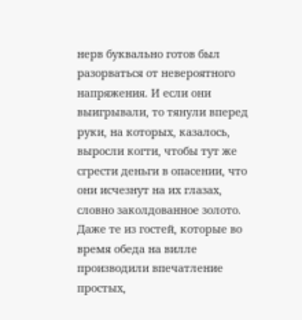нерв буквально готов был разорваться от невероятного напряжения. И если они выигрывали, то тянули вперед руки, на которых, казалось, выросли когти, чтобы тут же сгрести деньги в опасении, что они исчезнут на их глазах, словно заколдованное золото.
Даже те из гостей, которые во время обеда на вилле производили впечатление простых,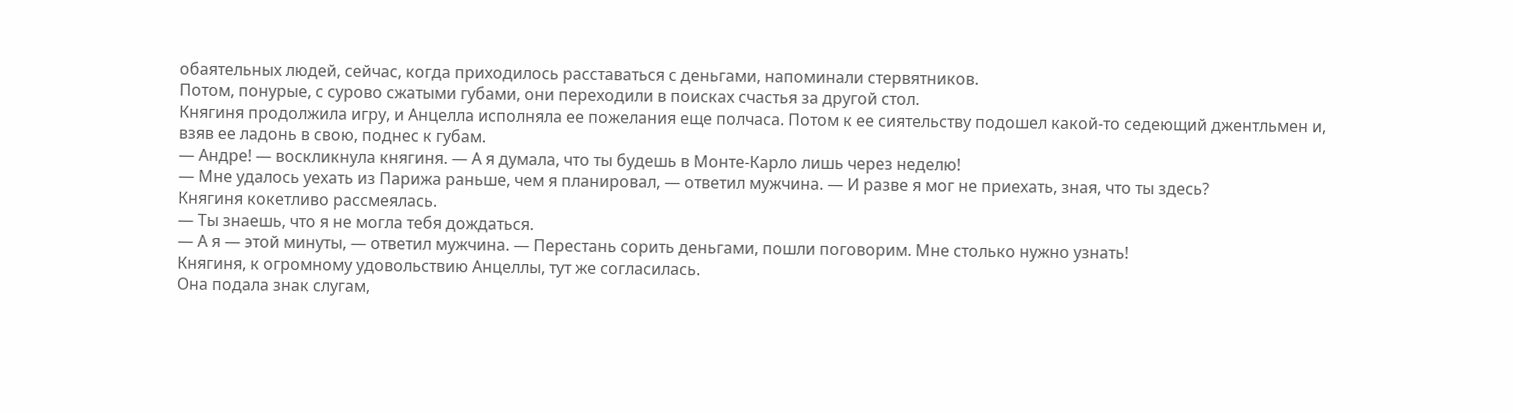обаятельных людей, сейчас, когда приходилось расставаться с деньгами, напоминали стервятников.
Потом, понурые, с сурово сжатыми губами, они переходили в поисках счастья за другой стол.
Княгиня продолжила игру, и Анцелла исполняла ее пожелания еще полчаса. Потом к ее сиятельству подошел какой-то седеющий джентльмен и, взяв ее ладонь в свою, поднес к губам.
— Андре! — воскликнула княгиня. — А я думала, что ты будешь в Монте-Карло лишь через неделю!
— Мне удалось уехать из Парижа раньше, чем я планировал, — ответил мужчина. — И разве я мог не приехать, зная, что ты здесь?
Княгиня кокетливо рассмеялась.
— Ты знаешь, что я не могла тебя дождаться.
— А я — этой минуты, — ответил мужчина. — Перестань сорить деньгами, пошли поговорим. Мне столько нужно узнать!
Княгиня, к огромному удовольствию Анцеллы, тут же согласилась.
Она подала знак слугам,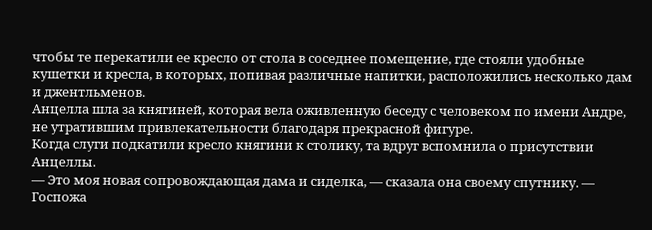чтобы те перекатили ее кресло от стола в соседнее помещение, где стояли удобные кушетки и кресла, в которых, попивая различные напитки, расположились несколько дам и джентльменов.
Анцелла шла за княгиней, которая вела оживленную беседу с человеком по имени Андре, не утратившим привлекательности благодаря прекрасной фигуре.
Когда слуги подкатили кресло княгини к столику, та вдруг вспомнила о присутствии Анцеллы.
— Это моя новая сопровождающая дама и сиделка, — сказала она своему спутнику. — Госпожа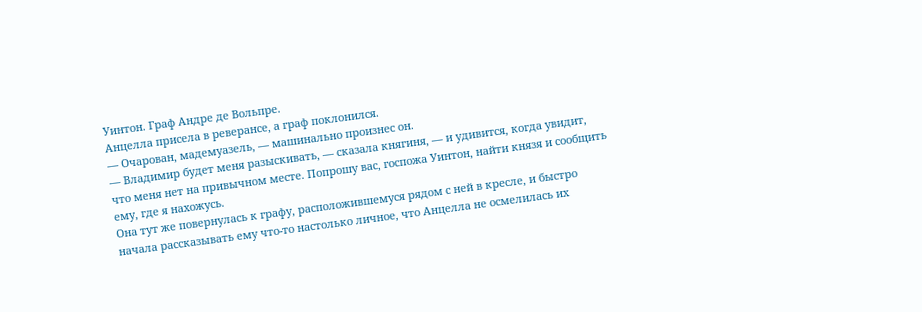Уинтон. Граф Андре де Вольпре.
Анцелла присела в реверансе, а граф поклонился.
— Очарован, мадемуазель, — машинально произнес он.
— Владимир будет меня разыскивать, — сказала княгиня, — и удивится, когда увидит, что меня нет на привычном месте. Попрошу вас, госпожа Уинтон, найти князя и сообщить ему, где я нахожусь.
Она тут же повернулась к графу, расположившемуся рядом с ней в кресле, и быстро начала рассказывать ему что-то настолько личное, что Анцелла не осмелилась их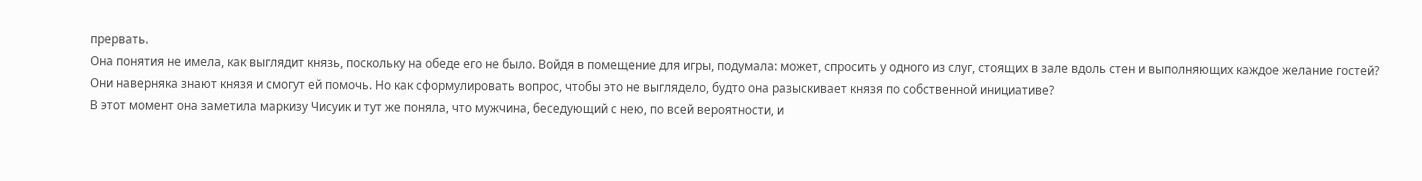прервать.
Она понятия не имела, как выглядит князь, поскольку на обеде его не было. Войдя в помещение для игры, подумала: может, спросить у одного из слуг, стоящих в зале вдоль стен и выполняющих каждое желание гостей? Они наверняка знают князя и смогут ей помочь. Но как сформулировать вопрос, чтобы это не выглядело, будто она разыскивает князя по собственной инициативе?
В этот момент она заметила маркизу Чисуик и тут же поняла, что мужчина, беседующий с нею, по всей вероятности, и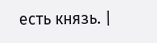есть князь. |